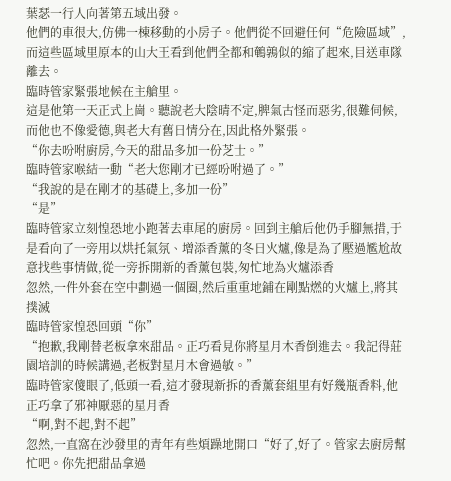葉瑟一行人向著第五域出發。
他們的車很大,仿佛一棟移動的小房子。他們從不回避任何“危險區域”,而這些區域里原本的山大王看到他們全都和鵪鶉似的縮了起來,目送車隊離去。
臨時管家緊張地候在主艙里。
這是他第一天正式上崗。聽說老大陰晴不定,脾氣古怪而惡劣,很難伺候,而他也不像愛德,與老大有舊日情分在,因此格外緊張。
“你去吩咐廚房,今天的甜品多加一份芝士。”
臨時管家喉結一動“老大您剛才已經吩咐過了。”
“我說的是在剛才的基礎上,多加一份”
“是”
臨時管家立刻惶恐地小跑著去車尾的廚房。回到主艙后他仍手腳無措,于是看向了一旁用以烘托氣氛、增添香薰的冬日火爐,像是為了壓過尷尬故意找些事情做,從一旁拆開新的香薰包裝,匆忙地為火爐添香
忽然,一件外套在空中劃過一個圈,然后重重地鋪在剛點燃的火爐上,將其撲滅
臨時管家惶恐回頭“你”
“抱歉,我剛替老板拿來甜品。正巧看見你將星月木香倒進去。我記得莊園培訓的時候講過,老板對星月木會過敏。”
臨時管家傻眼了,低頭一看,這才發現新拆的香薰套組里有好幾瓶香料,他正巧拿了邪神厭惡的星月香
“啊,對不起,對不起”
忽然,一直窩在沙發里的青年有些煩躁地開口“好了,好了。管家去廚房幫忙吧。你先把甜品拿過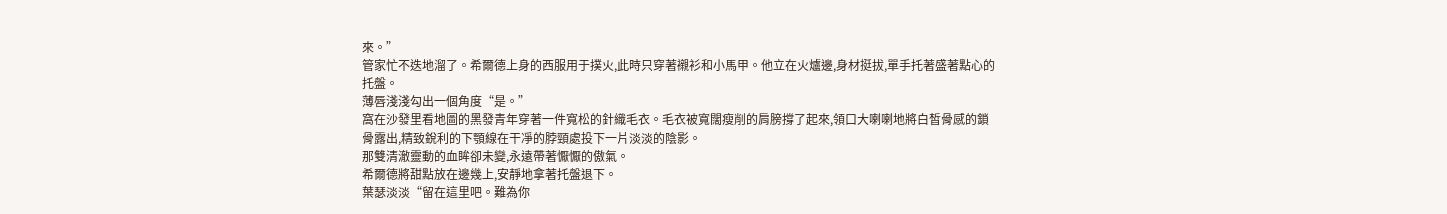來。”
管家忙不迭地溜了。希爾德上身的西服用于撲火,此時只穿著襯衫和小馬甲。他立在火爐邊,身材挺拔,單手托著盛著點心的托盤。
薄唇淺淺勾出一個角度“是。”
窩在沙發里看地圖的黑發青年穿著一件寬松的針織毛衣。毛衣被寬闊瘦削的肩膀撐了起來,領口大喇喇地將白皙骨感的鎖骨露出,精致銳利的下顎線在干凈的脖頸處投下一片淡淡的陰影。
那雙清澈靈動的血眸卻未變,永遠帶著懨懨的傲氣。
希爾德將甜點放在邊幾上,安靜地拿著托盤退下。
葉瑟淡淡“留在這里吧。難為你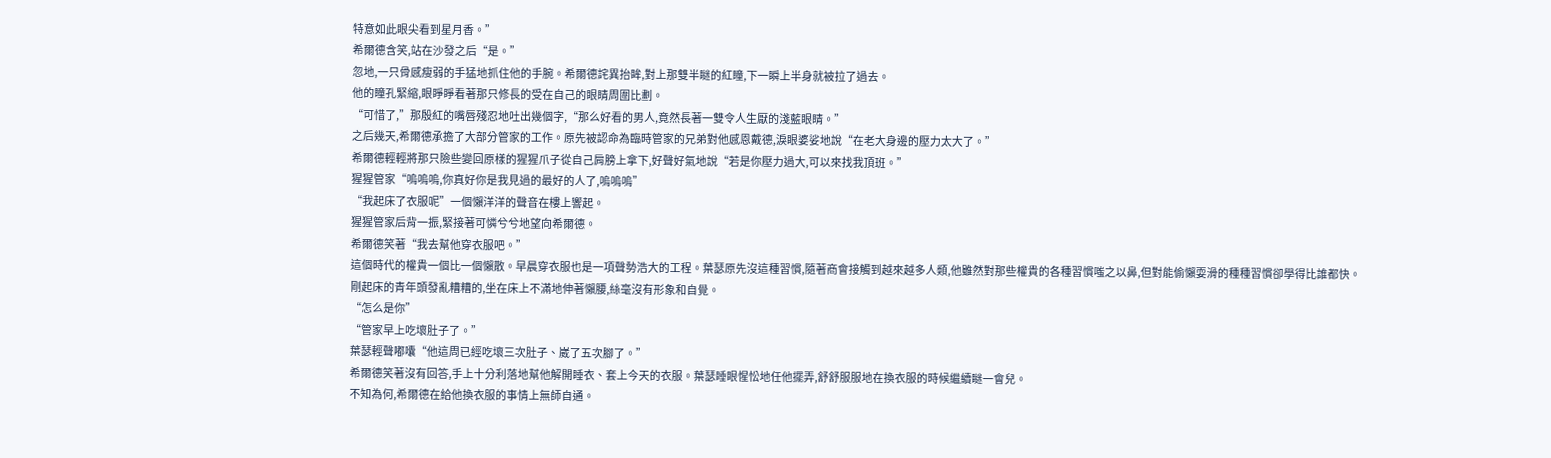特意如此眼尖看到星月香。”
希爾德含笑,站在沙發之后“是。”
忽地,一只骨感瘦弱的手猛地抓住他的手腕。希爾德詫異抬眸,對上那雙半瞇的紅瞳,下一瞬上半身就被拉了過去。
他的瞳孔緊縮,眼睜睜看著那只修長的受在自己的眼睛周圍比劃。
“可惜了,”那殷紅的嘴唇殘忍地吐出幾個字,“那么好看的男人,竟然長著一雙令人生厭的淺藍眼睛。”
之后幾天,希爾德承擔了大部分管家的工作。原先被認命為臨時管家的兄弟對他感恩戴德,淚眼婆娑地說“在老大身邊的壓力太大了。”
希爾德輕輕將那只險些變回原樣的猩猩爪子從自己肩膀上拿下,好聲好氣地說“若是你壓力過大,可以來找我頂班。”
猩猩管家“嗚嗚嗚,你真好你是我見過的最好的人了,嗚嗚嗚”
“我起床了衣服呢”一個懶洋洋的聲音在樓上響起。
猩猩管家后背一振,緊接著可憐兮兮地望向希爾德。
希爾德笑著“我去幫他穿衣服吧。”
這個時代的權貴一個比一個懶散。早晨穿衣服也是一項聲勢浩大的工程。葉瑟原先沒這種習慣,隨著商會接觸到越來越多人類,他雖然對那些權貴的各種習慣嗤之以鼻,但對能偷懶耍滑的種種習慣卻學得比誰都快。
剛起床的青年頭發亂糟糟的,坐在床上不滿地伸著懶腰,絲毫沒有形象和自覺。
“怎么是你”
“管家早上吃壞肚子了。”
葉瑟輕聲嘟囔“他這周已經吃壞三次肚子、崴了五次腳了。”
希爾德笑著沒有回答,手上十分利落地幫他解開睡衣、套上今天的衣服。葉瑟睡眼惺忪地任他擺弄,舒舒服服地在換衣服的時候繼續瞇一會兒。
不知為何,希爾德在給他換衣服的事情上無師自通。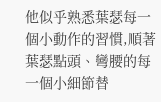他似乎熟悉葉瑟每一個小動作的習慣,順著葉瑟點頭、彎腰的每一個小細節替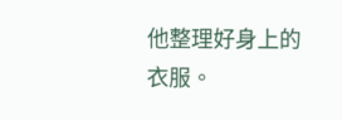他整理好身上的衣服。